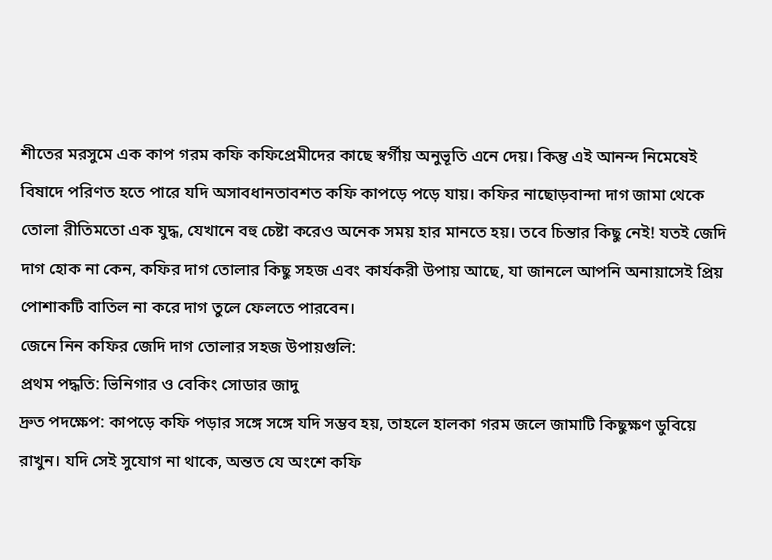শীতের মরসুমে এক কাপ গরম কফি কফিপ্রেমীদের কাছে স্বর্গীয় অনুভূতি এনে দেয়। কিন্তু এই আনন্দ নিমেষেই বিষাদে পরিণত হতে পারে যদি অসাবধানতাবশত কফি কাপড়ে পড়ে যায়। কফির নাছোড়বান্দা দাগ জামা থেকে তোলা রীতিমতো এক যুদ্ধ, যেখানে বহু চেষ্টা করেও অনেক সময় হার মানতে হয়। তবে চিন্তার কিছু নেই! যতই জেদি দাগ হোক না কেন, কফির দাগ তোলার কিছু সহজ এবং কার্যকরী উপায় আছে, যা জানলে আপনি অনায়াসেই প্রিয় পোশাকটি বাতিল না করে দাগ তুলে ফেলতে পারবেন।
জেনে নিন কফির জেদি দাগ তোলার সহজ উপায়গুলি:
প্রথম পদ্ধতি: ভিনিগার ও বেকিং সোডার জাদু
দ্রুত পদক্ষেপ: কাপড়ে কফি পড়ার সঙ্গে সঙ্গে যদি সম্ভব হয়, তাহলে হালকা গরম জলে জামাটি কিছুক্ষণ ডুবিয়ে রাখুন। যদি সেই সুযোগ না থাকে, অন্তত যে অংশে কফি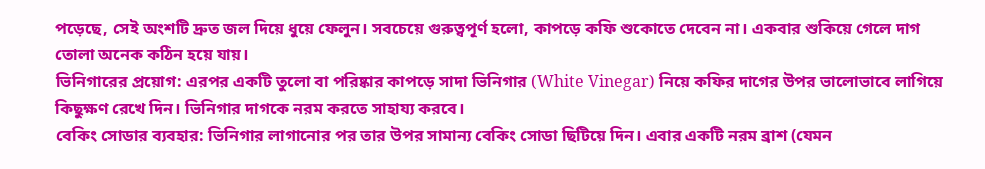পড়েছে, সেই অংশটি দ্রুত জল দিয়ে ধুয়ে ফেলুন। সবচেয়ে গুরুত্বপূর্ণ হলো, কাপড়ে কফি শুকোতে দেবেন না। একবার শুকিয়ে গেলে দাগ তোলা অনেক কঠিন হয়ে যায়।
ভিনিগারের প্রয়োগ: এরপর একটি তুলো বা পরিষ্কার কাপড়ে সাদা ভিনিগার (White Vinegar) নিয়ে কফির দাগের উপর ভালোভাবে লাগিয়ে কিছুক্ষণ রেখে দিন। ভিনিগার দাগকে নরম করতে সাহায্য করবে।
বেকিং সোডার ব্যবহার: ভিনিগার লাগানোর পর তার উপর সামান্য বেকিং সোডা ছিটিয়ে দিন। এবার একটি নরম ব্রাশ (যেমন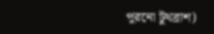পুরনো টুথব্রাশ)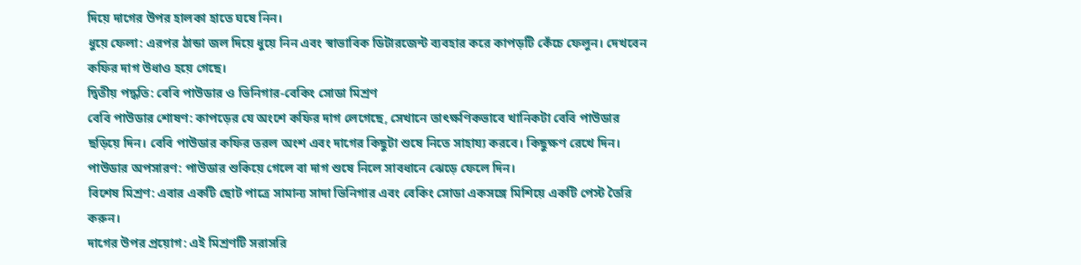দিয়ে দাগের উপর হালকা হাতে ঘষে নিন।
ধুয়ে ফেলা: এরপর ঠান্ডা জল দিয়ে ধুয়ে নিন এবং স্বাভাবিক ডিটারজেন্ট ব্যবহার করে কাপড়টি কেঁচে ফেলুন। দেখবেন কফির দাগ উধাও হয়ে গেছে।
দ্বিতীয় পদ্ধতি: বেবি পাউডার ও ভিনিগার-বেকিং সোডা মিশ্রণ
বেবি পাউডার শোষণ: কাপড়ের যে অংশে কফির দাগ লেগেছে, সেখানে তাৎক্ষণিকভাবে খানিকটা বেবি পাউডার ছড়িয়ে দিন। বেবি পাউডার কফির তরল অংশ এবং দাগের কিছুটা শুষে নিতে সাহায্য করবে। কিছুক্ষণ রেখে দিন।
পাউডার অপসারণ: পাউডার শুকিয়ে গেলে বা দাগ শুষে নিলে সাবধানে ঝেড়ে ফেলে দিন।
বিশেষ মিশ্রণ: এবার একটি ছোট পাত্রে সামান্য সাদা ভিনিগার এবং বেকিং সোডা একসঙ্গে মিশিয়ে একটি পেস্ট তৈরি করুন।
দাগের উপর প্রয়োগ: এই মিশ্রণটি সরাসরি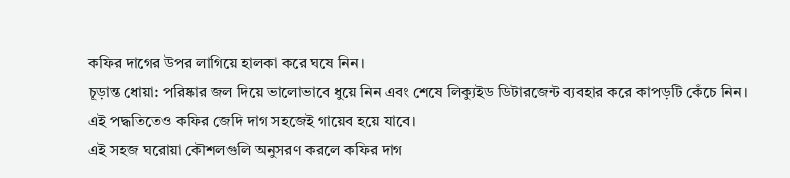কফির দাগের উপর লাগিয়ে হালকা করে ঘষে নিন।
চূড়ান্ত ধোয়া: পরিষ্কার জল দিয়ে ভালোভাবে ধুয়ে নিন এবং শেষে লিক্যুইড ডিটারজেন্ট ব্যবহার করে কাপড়টি কেঁচে নিন। এই পদ্ধতিতেও কফির জেদি দাগ সহজেই গায়েব হয়ে যাবে।
এই সহজ ঘরোয়া কৌশলগুলি অনুসরণ করলে কফির দাগ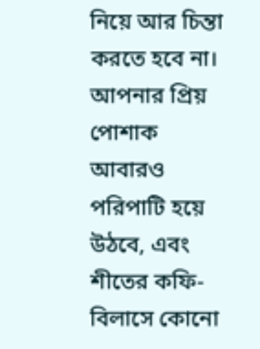নিয়ে আর চিন্তা করতে হবে না। আপনার প্রিয় পোশাক আবারও পরিপাটি হয়ে উঠবে, এবং শীতের কফি-বিলাসে কোনো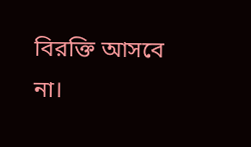বিরক্তি আসবে না।